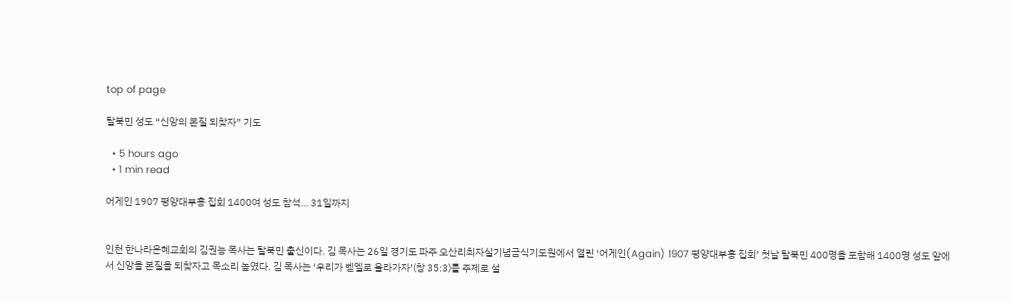top of page

탈북민 성도 “신앙의 본질 되찾자” 기도

  • 5 hours ago
  • 1 min read

어게인 1907 평양대부흥 집회 1400여 성도 참석… 31일까지


인천 한나라은혜교회의 김권능 목사는 탈북민 출신이다. 김 목사는 26일 경기도 파주 오산리최자실기념금식기도원에서 열린 ‘어게인(Again) 1907 평양대부흥 집회’ 첫날 탈북민 400명을 포함해 1400명 성도 앞에서 신앙을 본질을 되찾자고 목소리 높였다. 김 목사는 ‘우리가 벧엘로 올라가자’(창 35:3)를 주제로 설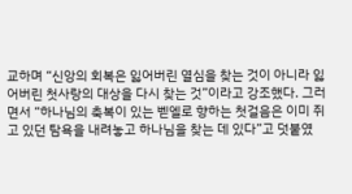교하며 “신앙의 회복은 잃어버린 열심을 찾는 것이 아니라 잃어버린 첫사랑의 대상을 다시 찾는 것”이라고 강조했다. 그러면서 “하나님의 축복이 있는 벧엘로 향하는 첫걸음은 이미 쥐고 있던 탐욕을 내려놓고 하나님을 찾는 데 있다”고 덧붙였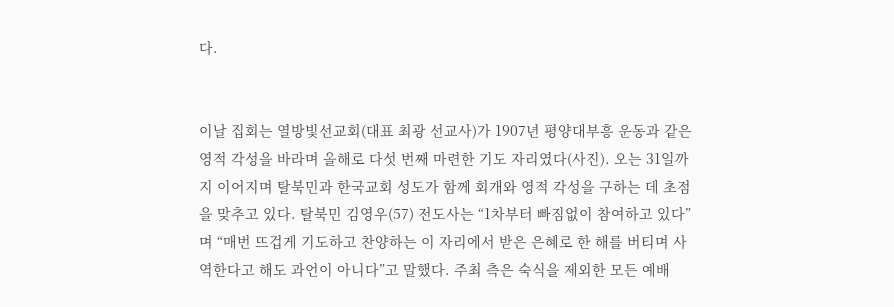다.


이날 집회는 열방빛선교회(대표 최광 선교사)가 1907년 평양대부흥 운동과 같은 영적 각성을 바라며 올해로 다섯 번째 마련한 기도 자리였다(사진). 오는 31일까지 이어지며 탈북민과 한국교회 성도가 함께 회개와 영적 각성을 구하는 데 초점을 맞추고 있다. 탈북민 김영우(57) 전도사는 “1차부터 빠짐없이 참여하고 있다”며 “매번 뜨겁게 기도하고 찬양하는 이 자리에서 받은 은혜로 한 해를 버티며 사역한다고 해도 과언이 아니다”고 말했다. 주최 측은 숙식을 제외한 모든 예배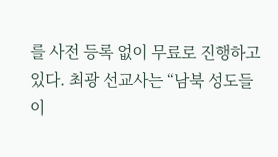를 사전 등록 없이 무료로 진행하고 있다. 최광 선교사는 “남북 성도들이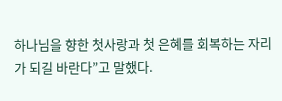하나님을 향한 첫사랑과 첫 은혜를 회복하는 자리가 되길 바란다”고 말했다.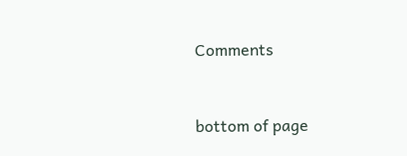Comments


bottom of page